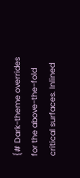{# Dark-theme overrides for the above-the-fold critical surfaces. Inlined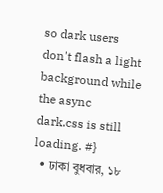so dark users don't flash a light background while the async dark.css is still loading. #}
  • ঢাকা বুধবার, ১৮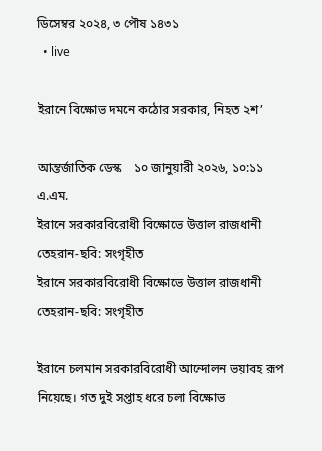ডিসেম্বর ২০২৪, ৩ পৌষ ১৪৩১
  • live

ইরানে বিক্ষোভ দমনে কঠোর সরকার, নিহত ২শ’

আন্তর্জাতিক ডেস্ক    ১০ জানুয়ারী ২০২৬, ১০:১১ এ.এম.
ইরানে সরকারবিরোধী বিক্ষোভে উত্তাল রাজধানী তেহরান-ছবি: সংগৃহীত
ইরানে সরকারবিরোধী বিক্ষোভে উত্তাল রাজধানী তেহরান-ছবি: সংগৃহীত

ইরানে চলমান সরকারবিরোধী আন্দোলন ভয়াবহ রূপ নিয়েছে। গত দুই সপ্তাহ ধরে চলা বিক্ষোভ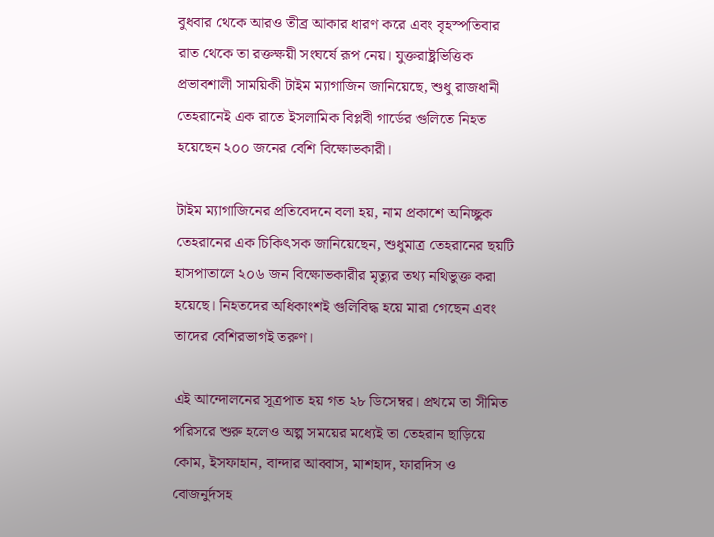বুধবার থেকে আরও তীব্র আকার ধারণ করে এবং বৃহস্পতিবার রাত থেকে তা রক্তক্ষয়ী সংঘর্ষে রূপ নেয়। যুক্তরাষ্ট্রভিত্তিক প্রভাবশালী সাময়িকী টাইম ম্যাগাজিন জানিয়েছে, শুধু রাজধানী তেহরানেই এক রাতে ইসলামিক বিপ্লবী গার্ডের গুলিতে নিহত হয়েছেন ২০০ জনের বেশি বিক্ষোভকারী।

টাইম ম্যাগাজিনের প্রতিবেদনে বলা হয়, নাম প্রকাশে অনিচ্ছুক তেহরানের এক চিকিৎসক জানিয়েছেন, শুধুমাত্র তেহরানের ছয়টি হাসপাতালে ২০৬ জন বিক্ষোভকারীর মৃত্যুর তথ্য নথিভুক্ত করা হয়েছে। নিহতদের অধিকাংশই গুলিবিদ্ধ হয়ে মারা গেছেন এবং তাদের বেশিরভাগই তরুণ।

এই আন্দোলনের সূত্রপাত হয় গত ২৮ ডিসেম্বর। প্রথমে তা সীমিত পরিসরে শুরু হলেও অল্প সময়ের মধ্যেই তা তেহরান ছাড়িয়ে কোম, ইসফাহান, বান্দার আব্বাস, মাশহাদ, ফারদিস ও বোজনুর্দসহ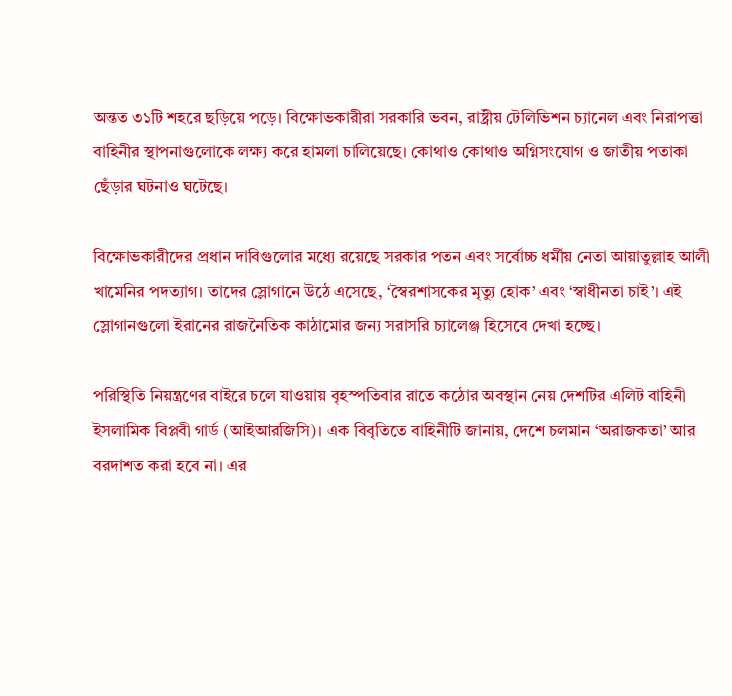অন্তত ৩১টি শহরে ছড়িয়ে পড়ে। বিক্ষোভকারীরা সরকারি ভবন, রাষ্ট্রীয় টেলিভিশন চ্যানেল এবং নিরাপত্তা বাহিনীর স্থাপনাগুলোকে লক্ষ্য করে হামলা চালিয়েছে। কোথাও কোথাও অগ্নিসংযোগ ও জাতীয় পতাকা ছেঁড়ার ঘটনাও ঘটেছে।

বিক্ষোভকারীদের প্রধান দাবিগুলোর মধ্যে রয়েছে সরকার পতন এবং সর্বোচ্চ ধর্মীয় নেতা আয়াতুল্লাহ আলী খামেনির পদত্যাগ। তাদের স্লোগানে উঠে এসেছে, ‘স্বৈরশাসকের মৃত্যু হোক’ এবং ‘স্বাধীনতা চাই’। এই স্লোগানগুলো ইরানের রাজনৈতিক কাঠামোর জন্য সরাসরি চ্যালেঞ্জ হিসেবে দেখা হচ্ছে।

পরিস্থিতি নিয়ন্ত্রণের বাইরে চলে যাওয়ায় বৃহস্পতিবার রাতে কঠোর অবস্থান নেয় দেশটির এলিট বাহিনী ইসলামিক বিপ্লবী গার্ড (আইআরজিসি)। এক বিবৃতিতে বাহিনীটি জানায়, দেশে চলমান ‘অরাজকতা’ আর বরদাশত করা হবে না। এর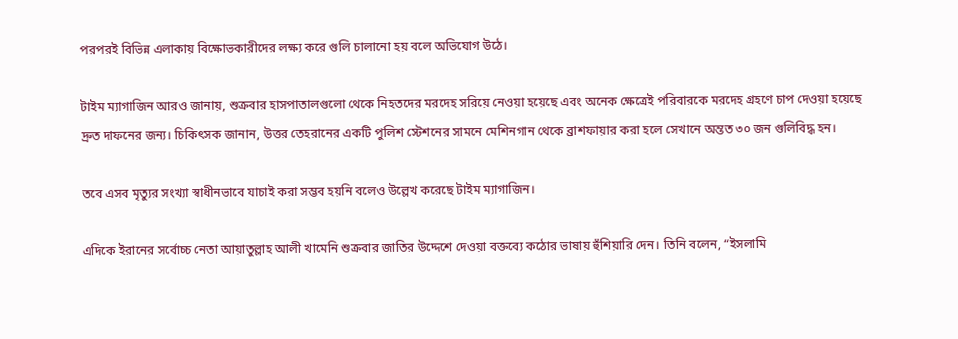পরপরই বিভিন্ন এলাকায় বিক্ষোভকারীদের লক্ষ্য করে গুলি চালানো হয় বলে অভিযোগ উঠে।

টাইম ম্যাগাজিন আরও জানায়, শুক্রবার হাসপাতালগুলো থেকে নিহতদের মরদেহ সরিয়ে নেওয়া হয়েছে এবং অনেক ক্ষেত্রেই পরিবারকে মরদেহ গ্রহণে চাপ দেওয়া হয়েছে দ্রুত দাফনের জন্য। চিকিৎসক জানান, উত্তর তেহরানের একটি পুলিশ স্টেশনের সামনে মেশিনগান থেকে ব্রাশফায়ার করা হলে সেখানে অন্তত ৩০ জন গুলিবিদ্ধ হন।

তবে এসব মৃত্যুর সংখ্যা স্বাধীনভাবে যাচাই করা সম্ভব হয়নি বলেও উল্লেখ করেছে টাইম ম্যাগাজিন।

এদিকে ইরানের সর্বোচ্চ নেতা আয়াতুল্লাহ আলী খামেনি শুক্রবার জাতির উদ্দেশে দেওয়া বক্তব্যে কঠোর ভাষায় হুঁশিয়ারি দেন। তিনি বলেন, “ইসলামি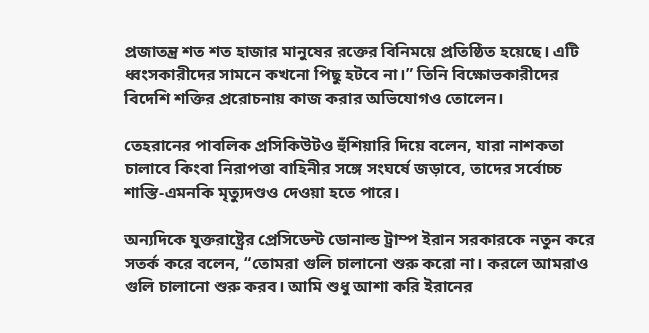প্রজাতন্ত্র শত শত হাজার মানুষের রক্তের বিনিময়ে প্রতিষ্ঠিত হয়েছে। এটি ধ্বংসকারীদের সামনে কখনো পিছু হটবে না।” তিনি বিক্ষোভকারীদের বিদেশি শক্তির প্ররোচনায় কাজ করার অভিযোগও তোলেন।

তেহরানের পাবলিক প্রসিকিউটও হুঁশিয়ারি দিয়ে বলেন, যারা নাশকতা চালাবে কিংবা নিরাপত্তা বাহিনীর সঙ্গে সংঘর্ষে জড়াবে, তাদের সর্বোচ্চ শাস্তি-এমনকি মৃত্যুদণ্ডও দেওয়া হতে পারে।

অন্যদিকে যুক্তরাষ্ট্রের প্রেসিডেন্ট ডোনাল্ড ট্রাম্প ইরান সরকারকে নতুন করে সতর্ক করে বলেন, “তোমরা গুলি চালানো শুরু করো না। করলে আমরাও গুলি চালানো শুরু করব। আমি শুধু আশা করি ইরানের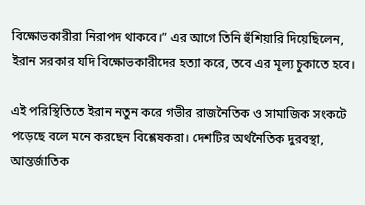বিক্ষোভকারীরা নিরাপদ থাকবে।” এর আগে তিনি হুঁশিয়ারি দিয়েছিলেন, ইরান সরকার যদি বিক্ষোভকারীদের হত্যা করে, তবে এর মূল্য চুকাতে হবে।

এই পরিস্থিতিতে ইরান নতুন করে গভীর রাজনৈতিক ও সামাজিক সংকটে পড়েছে বলে মনে করছেন বিশ্লেষকরা। দেশটির অর্থনৈতিক দুরবস্থা, আন্তর্জাতিক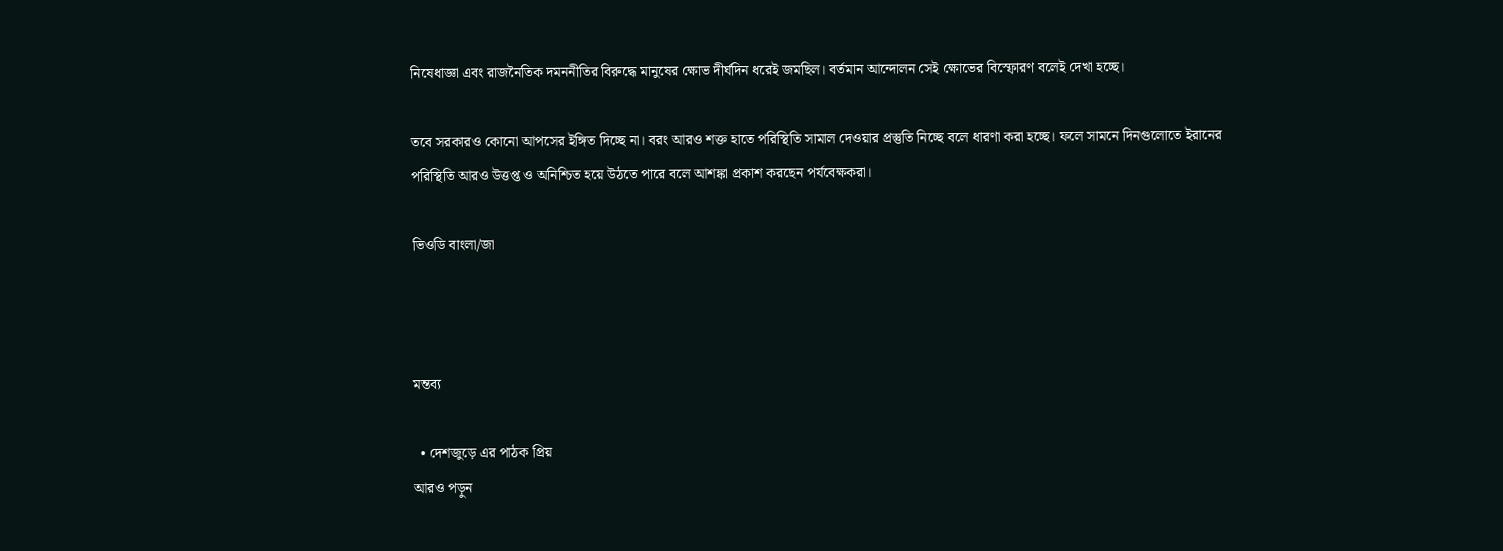নিষেধাজ্ঞা এবং রাজনৈতিক দমননীতির বিরুদ্ধে মানুষের ক্ষোভ দীর্ঘদিন ধরেই জমছিল। বর্তমান আন্দোলন সেই ক্ষোভের বিস্ফোরণ বলেই দেখা হচ্ছে।

তবে সরকারও কোনো আপসের ইঙ্গিত দিচ্ছে না। বরং আরও শক্ত হাতে পরিস্থিতি সামাল দেওয়ার প্রস্তুতি নিচ্ছে বলে ধারণা করা হচ্ছে। ফলে সামনে দিনগুলোতে ইরানের পরিস্থিতি আরও উত্তপ্ত ও অনিশ্চিত হয়ে উঠতে পারে বলে আশঙ্কা প্রকাশ করছেন পর্যবেক্ষকরা।

ভিওডি বাংলা/জা



মন্তব্য

  • দেশজুড়ে এর পাঠক প্রিয়
আরও পড়ুন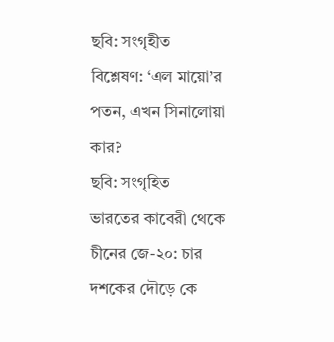ছবি: সংগৃহীত
বিশ্লেষণ: ‘এল মায়ো’র পতন, এখন সিনালোয়া কার?
ছবি: সংগৃহিত
ভারতের কাবেরী থেকে চীনের জে-২০: চার দশকের দৌড়ে কে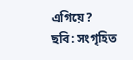এগিয়ে?
ছবি: সংগৃহিত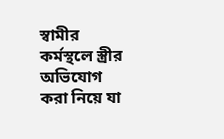স্বামীর কর্মস্থলে স্ত্রীর অভিযোগ করা নিয়ে যা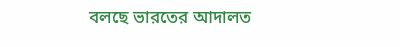বলছে ভারতের আদালত